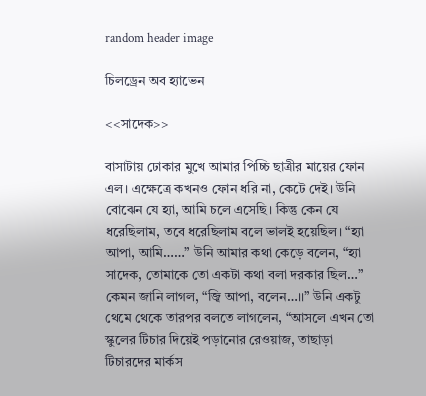random header image

চিলড্রেন অব হ্যাভেন

<<সাদেক>>

বাসাটায় ঢোকার মুখে আমার পিচ্চি ছাত্রীর মায়ের ফোন এল। এক্ষেত্রে কখনও ফোন ধরি না, কেটে দেই। উনি বোঝেন যে হ্যা, আমি চলে এসেছি। কিন্তু কেন যে ধরেছিলাম, তবে ধরেছিলাম বলে ভালই হয়েছিল। “হ্যা আপা, আমি……” উনি আমার কথা কেড়ে বলেন, “হ্যা সাদেক, তোমাকে তো একটা কথা বলা দরকার ছিল…” কেমন জানি লাগল, “জ্বি আপা, বলেন…।।” উনি একটু থেমে থেকে তারপর বলতে লাগলেন, “আসলে এখন তো স্কুলের টিচার দিয়েই পড়ানোর রেওয়াজ, তাছাড়া টিচারদের মার্কস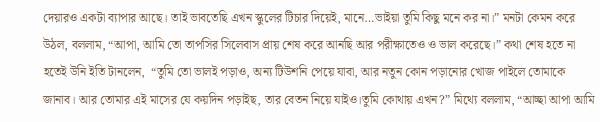দেয়ারও একটা ব্যাপার আছে। তাই ভাবতেছি এখন স্কুলের টিচার দিয়েই, মানে…ভাইয়া তুমি কিছু মনে কর না।” মনটা কেমন করে উঠল, বললাম, “আপা, আমি তো তাপসির সিলেবাস প্রায় শেষ করে আনছি আর পরীক্ষাতেও ও ভাল করেছে।” কথা শেষ হতে না হতেই উনি ইতি টানলেন,  “তুমি তো ভালই পড়াও, অন্য টিউশনি পেয়ে যাবা, আর নতুন কোন পড়ানোর খোজ পাইলে তোমাকে জানাব। আর তোমার এই মাসের যে কয়দিন পড়াইছ, তার বেতন নিয়ে যাইও।তুমি কোথায় এখন?” মিথ্যে বললাম, “আচ্ছা আপা আমি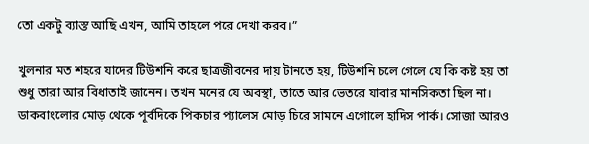তো একটু ব্যাস্ত আছি এখন, আমি তাহলে পরে দেখা করব।”

খুলনার মত শহরে যাদের টিউশনি করে ছাত্রজীবনের দায় টানতে হয়, টিউশনি চলে গেলে যে কি কষ্ট হয় তা শুধু তারা আর বিধাতাই জানেন। তখন মনের যে অবস্থা, তাতে আর ভেতরে যাবার মানসিকতা ছিল না। ডাকবাংলোর মোড় থেকে পূর্বদিকে পিকচার প্যালেস মোড় চিরে সামনে এগোলে হাদিস পার্ক। সোজা আরও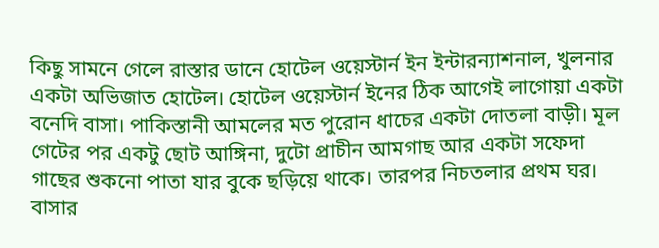কিছু সামনে গেলে রাস্তার ডানে হোটেল ওয়েস্টার্ন ইন ইন্টারন্যাশনাল, খুলনার একটা অভিজাত হোটেল। হোটেল ওয়েস্টার্ন ইনের ঠিক আগেই লাগোয়া একটা বনেদি বাসা। পাকিস্তানী আমলের মত পুরোন ধাচের একটা দোতলা বাড়ী। মূল গেটের পর একটু ছোট আঙ্গিনা, দুটো প্রাচীন আমগাছ আর একটা সফেদা গাছের শুকনো পাতা যার বুকে ছড়িয়ে থাকে। তারপর নিচতলার প্রথম ঘর। বাসার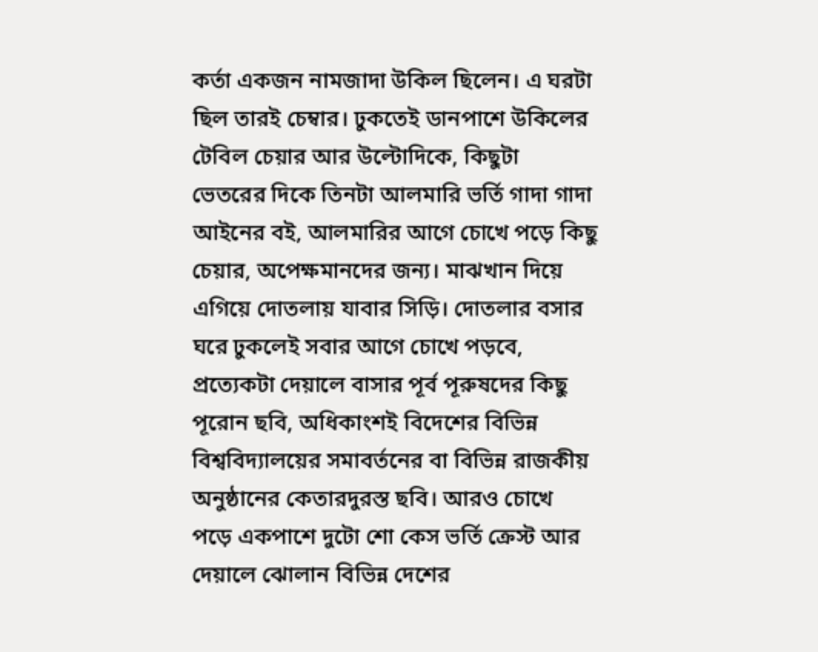কর্তা একজন নামজাদা উকিল ছিলেন। এ ঘরটা ছিল তারই চেম্বার। ঢুকতেই ডানপাশে উকিলের টেবিল চেয়ার আর উল্টোদিকে, কিছুটা ভেতরের দিকে তিনটা আলমারি ভর্তি গাদা গাদা আইনের বই, আলমারির আগে চোখে পড়ে কিছু চেয়ার, অপেক্ষমানদের জন্য। মাঝখান দিয়ে এগিয়ে দোতলায় যাবার সিড়ি। দোতলার বসার ঘরে ঢুকলেই সবার আগে চোখে পড়বে, প্রত্যেকটা দেয়ালে বাসার পূর্ব পূরুষদের কিছু পূরোন ছবি, অধিকাংশই বিদেশের বিভিন্ন বিশ্ববিদ্যালয়ের সমাবর্তনের বা বিভিন্ন রাজকীয় অনুষ্ঠানের কেতারদুরস্ত ছবি। আরও চোখে পড়ে একপাশে দুটো শো কেস ভর্তি ক্রেস্ট আর দেয়ালে ঝোলান বিভিন্ন দেশের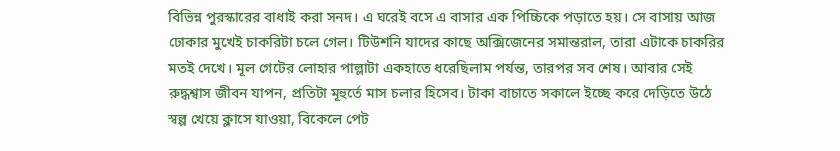বিভিন্ন পুরস্কারের বাধাই করা সনদ। এ ঘরেই বসে এ বাসার এক পিচ্চিকে পড়াতে হয়। সে বাসায় আজ ঢোকার মুখেই চাকরিটা চলে গেল। টিউশনি যাদের কাছে অক্সিজেনের সমান্তরাল, তারা এটাকে চাকরির মতই দেখে। মূল গেটের লোহার পাল্লাটা একহাতে ধরেছিলাম পর্যন্ত, তারপর সব শেষ। আবার সেই রুদ্ধশ্বাস জীবন যাপন, প্রতিটা মূহুর্তে মাস চলার হিসেব। টাকা বাচাতে সকালে ইচ্ছে করে দেড়িতে উঠে স্বল্প খেয়ে ক্লাসে যাওয়া, বিকেলে পেট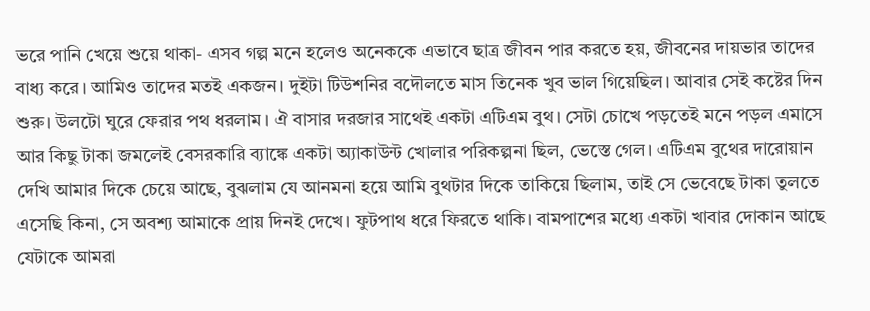ভরে পানি খেয়ে শুয়ে থাকা- এসব গল্প মনে হলেও অনেককে এভাবে ছাত্র জীবন পার করতে হয়, জীবনের দায়ভার তাদের বাধ্য করে। আমিও তাদের মতই একজন। দুইটা টিউশনির বদৌলতে মাস তিনেক খুব ভাল গিয়েছিল। আবার সেই কষ্টের দিন শুরু। উলটো ঘুরে ফেরার পথ ধরলাম। ঐ বাসার দরজার সাথেই একটা এটিএম বুথ। সেটা চোখে পড়তেই মনে পড়ল এমাসে আর কিছু টাকা জমলেই বেসরকারি ব্যাঙ্কে একটা অ্যাকাউন্ট খোলার পরিকল্পনা ছিল, ভেস্তে গেল। এটিএম বুথের দারোয়ান দেখি আমার দিকে চেয়ে আছে, বুঝলাম যে আনমনা হয়ে আমি বুথটার দিকে তাকিয়ে ছিলাম, তাই সে ভেবেছে টাকা তুলতে এসেছি কিনা, সে অবশ্য আমাকে প্রায় দিনই দেখে। ফুটপাথ ধরে ফিরতে থাকি। বামপাশের মধ্যে একটা খাবার দোকান আছে যেটাকে আমরা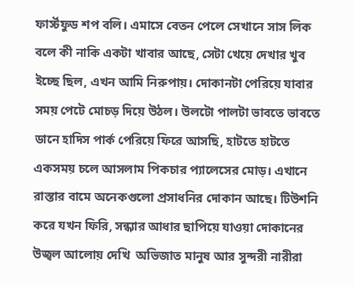ফার্স্টফুড শপ বলি। এমাসে বেতন পেলে সেখানে সাস লিক বলে কী নাকি একটা খাবার আছে, সেটা খেয়ে দেখার খুব ইচ্ছে ছিল, এখন আমি নিরুপায়। দোকানটা পেরিয়ে যাবার সময় পেটে মোচড় দিয়ে উঠল। উলটো পালটা ভাবতে ভাবতে ডানে হাদিস পার্ক পেরিয়ে ফিরে আসছি, হাটতে হাটতে একসময় চলে আসলাম পিকচার প্যালেসের মোড়। এখানে  রাস্তার বামে অনেকগুলো প্রসাধনির দোকান আছে। টিউশনি করে যখন ফিরি, সন্ধ্যার আধার ছাপিয়ে যাওয়া দোকানের উজ্বল আলোয় দেখি  অভিজাত মানুষ আর সুন্দরী নারীরা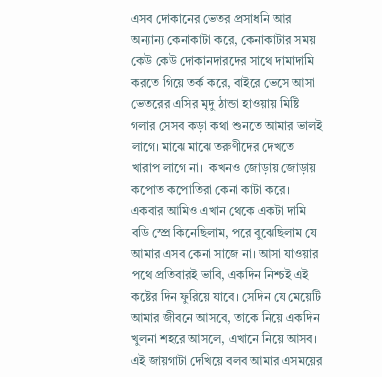এসব দোকানের ভেতর প্রসাধনি আর অন্যান্য কেনাকাটা করে, কেনাকাটার সময় কেউ কেউ দোকানদারদের সাথে দামাদামি করতে গিয়ে তর্ক করে, বাইরে ভেসে আসা ভেতরের এসির মৃদু ঠান্ডা হাওয়ায় মিষ্টি গলার সেসব কড়া কথা শুনতে আমার ভালই লাগে। মাঝে মাঝে তরুণীদের দেখতে খারাপ লাগে না।  কখনও জোড়ায় জোড়ায় কপোত কপোতিরা কেনা কাটা করে। একবার আমিও এখান থেকে একটা দামি বডি স্প্রে কিনেছিলাম, পরে বুঝেছিলাম যে আমার এসব কেনা সাজে না। আসা যাওয়ার পথে প্রতিবারই ভাবি, একদিন নিশ্চই এই কষ্টের দিন ফুরিয়ে যাবে। সেদিন যে মেয়েটি আমার জীবনে আসবে, তাকে নিয়ে একদিন খুলনা শহরে আসলে, এখানে নিয়ে আসব। এই জায়গাটা দেখিয়ে বলব আমার এসময়ের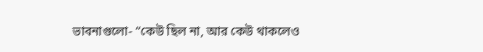ভাবনাগুলো- “কেউ ছিল না, আর কেউ থাকলেও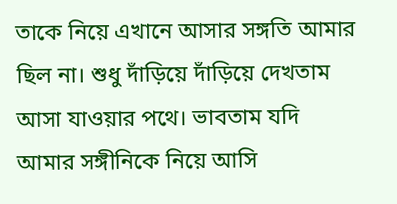তাকে নিয়ে এখানে আসার সঙ্গতি আমার ছিল না। শুধু দাঁড়িয়ে দাঁড়িয়ে দেখতাম আসা যাওয়ার পথে। ভাবতাম যদি আমার সঙ্গীনিকে নিয়ে আসি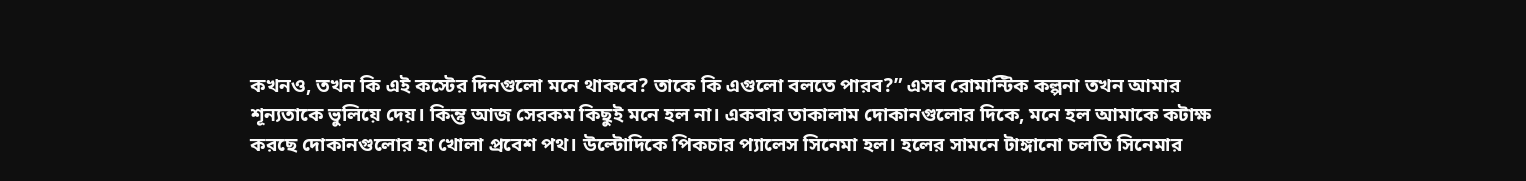কখনও, তখন কি এই কস্টের দিনগুলো মনে থাকবে? তাকে কি এগুলো বলতে পারব?” এসব রোমান্টিক কল্পনা তখন আমার শূন্যতাকে ভুলিয়ে দেয়। কিন্তু আজ সেরকম কিছুই মনে হল না। একবার তাকালাম দোকানগুলোর দিকে, মনে হল আমাকে কটাক্ষ করছে দোকানগুলোর হা খোলা প্রবেশ পথ। উল্টোদিকে পিকচার প্যালেস সিনেমা হল। হলের সামনে টাঙ্গানো চলতি সিনেমার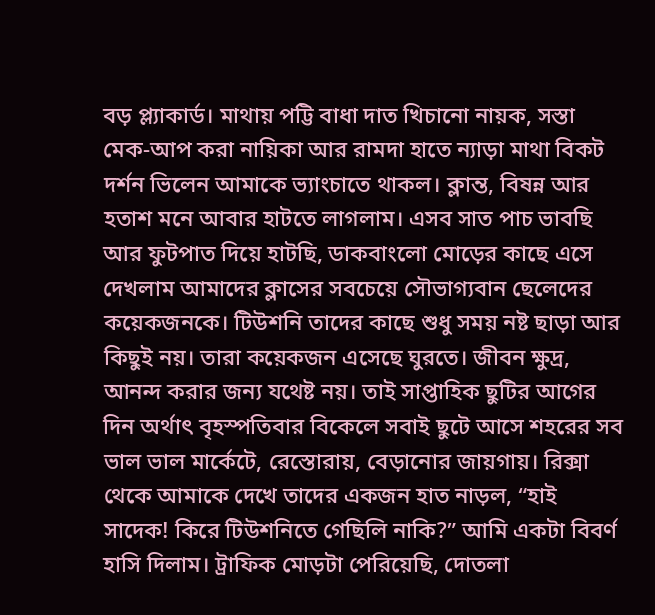বড় প্ল্যাকার্ড। মাথায় পট্টি বাধা দাত খিচানো নায়ক, সস্তা মেক-আপ করা নায়িকা আর রামদা হাতে ন্যাড়া মাথা বিকট দর্শন ভিলেন আমাকে ভ্যাংচাতে থাকল। ক্লান্ত, বিষন্ন আর হতাশ মনে আবার হাটতে লাগলাম। এসব সাত পাচ ভাবছি আর ফুটপাত দিয়ে হাটছি, ডাকবাংলো মোড়ের কাছে এসে দেখলাম আমাদের ক্লাসের সবচেয়ে সৌভাগ্যবান ছেলেদের কয়েকজনকে। টিউশনি তাদের কাছে শুধু সময় নষ্ট ছাড়া আর কিছুই নয়। তারা কয়েকজন এসেছে ঘুরতে। জীবন ক্ষুদ্র, আনন্দ করার জন্য যথেষ্ট নয়। তাই সাপ্তাহিক ছুটির আগের দিন অর্থাৎ বৃহস্পতিবার বিকেলে সবাই ছুটে আসে শহরের সব ভাল ভাল মার্কেটে, রেস্তোরায়, বেড়ানোর জায়গায়। রিক্সা থেকে আমাকে দেখে তাদের একজন হাত নাড়ল, “হাই সাদেক! কিরে টিউশনিতে গেছিলি নাকি?” আমি একটা বিবর্ণ হাসি দিলাম। ট্রাফিক মোড়টা পেরিয়েছি, দোতলা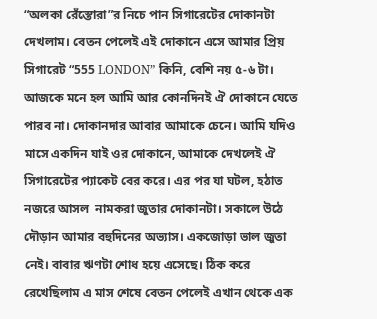“অলকা রেঁস্তোরা”র নিচে পান সিগারেটের দোকানটা দেখলাম। বেতন পেলেই এই দোকানে এসে আমার প্রিয় সিগারেট “555 LONDON” কিনি, বেশি নয় ৫-৬ টা। আজকে মনে হল আমি আর কোনদিনই ঐ দোকানে যেতে পারব না। দোকানদার আবার আমাকে চেনে। আমি যদিও মাসে একদিন যাই ওর দোকানে, আমাকে দেখলেই ঐ সিগারেটের প্যাকেট বের করে। এর পর যা ঘটল, হঠাত নজরে আসল  নামকরা জুতার দোকানটা। সকালে উঠে দৌড়ান আমার বহুদিনের অভ্যাস। একজোড়া ভাল জুতা নেই। বাবার ঋণটা শোধ হয়ে এসেছে। ঠিক করে রেখেছিলাম এ মাস শেষে বেতন পেলেই এখান থেকে এক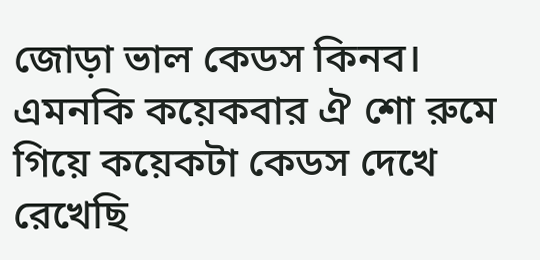জোড়া ভাল কেডস কিনব। এমনকি কয়েকবার ঐ শো রুমে গিয়ে কয়েকটা কেডস দেখে রেখেছি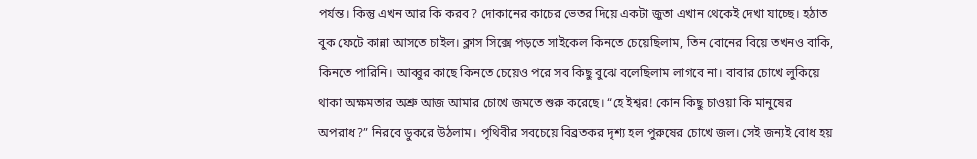পর্যন্ত। কিন্তু এখন আর কি করব? দোকানের কাচের ভেতর দিয়ে একটা জুতা এখান থেকেই দেখা যাচ্ছে। হঠাত বুক ফেটে কান্না আসতে চাইল। ক্লাস সিক্সে পড়তে সাইকেল কিনতে চেয়েছিলাম, তিন বোনের বিয়ে তখনও বাকি, কিনতে পারিনি। আব্বুর কাছে কিনতে চেয়েও পরে সব কিছু বুঝে বলেছিলাম লাগবে না। বাবার চোখে লুকিয়ে থাকা অক্ষমতার অশ্রু আজ আমার চোখে জমতে শুরু করেছে। “হে ইশ্বর! কোন কিছু চাওয়া কি মানুষের অপরাধ?” নিরবে ডুকরে উঠলাম। পৃথিবীর সবচেয়ে বিব্রতকর দৃশ্য হল পুরুষের চোখে জল। সেই জন্যই বোধ হয়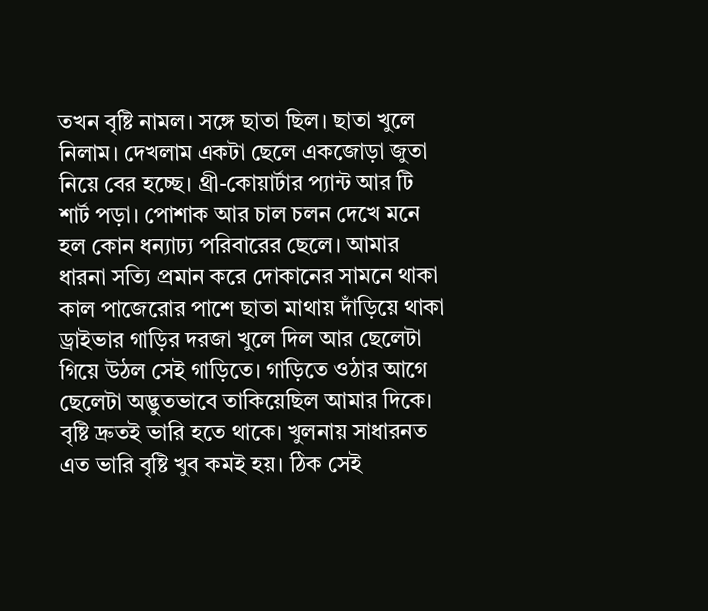তখন বৃষ্টি নামল। সঙ্গে ছাতা ছিল। ছাতা খুলে নিলাম। দেখলাম একটা ছেলে একজোড়া জুতা নিয়ে বের হচ্ছে। থ্রী-কোয়ার্টার প্যান্ট আর টি শার্ট পড়া। পোশাক আর চাল চলন দেখে মনে হল কোন ধন্যাঢ্য পরিবারের ছেলে। আমার ধারনা সত্যি প্রমান করে দোকানের সামনে থাকা কাল পাজেরোর পাশে ছাতা মাথায় দাঁড়িয়ে থাকা ড্রাইভার গাড়ির দরজা খুলে দিল আর ছেলেটা গিয়ে উঠল সেই গাড়িতে। গাড়িতে ওঠার আগে ছেলেটা অদ্ভুতভাবে তাকিয়েছিল আমার দিকে। বৃষ্টি দ্রুতই ভারি হতে থাকে। খুলনায় সাধারনত এত ভারি বৃষ্টি খুব কমই হয়। ঠিক সেই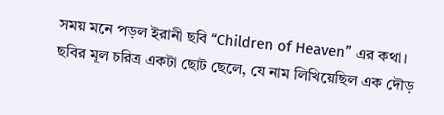সময় মনে পড়ল ইরানী ছবি “Children of Heaven” এর কথা। ছবির মূল চরিত্র একটা ছোট ছেলে, যে নাম লিখিয়েছিল এক দৌড়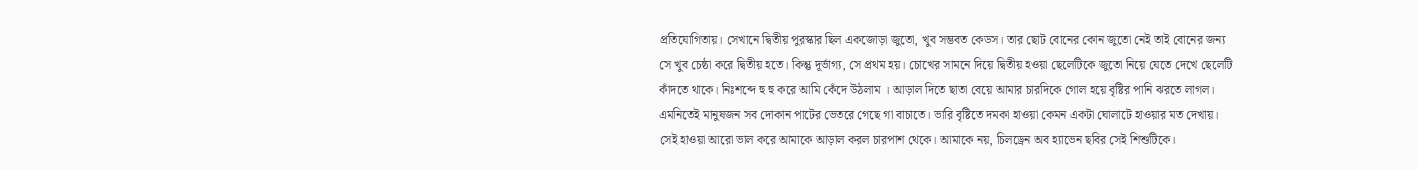প্রতিযোগিতায়। সেখানে দ্বিতীয় পুরস্কার ছিল একজোড়া জুতো, খুব সম্ভবত কেডস। তার ছোট বোনের কোন জুতো নেই তাই বোনের জন্য সে খুব চেষ্ঠা করে দ্বিতীয় হতে। কিন্তু দূর্ভাগ্য, সে প্রথম হয়। চোখের সামনে দিয়ে দ্বিতীয় হওয়া ছেলেটিকে জুতো নিয়ে যেতে দেখে ছেলেটি কাঁদতে থাকে। নিঃশব্দে হু হু করে আমি কেঁদে উঠলাম । আড়াল দিতে ছাতা বেয়ে আমার চারদিকে গোল হয়ে বৃষ্টির পানি ঝরতে লাগল। এমনিতেই মানুষজন সব দোকান পাটের ভেতরে গেছে গা বাচাতে। ভারি বৃষ্টিতে দমকা হাওয়া কেমন একটা ঘোলাটে হাওয়ার মত দেখায়। সেই হাওয়া আরো ভাল করে আমাকে আড়াল করল চারপাশ থেকে। আমাকে নয়, চিলড্রেন অব হ্যাভেন ছবির সেই শিশুটিকে।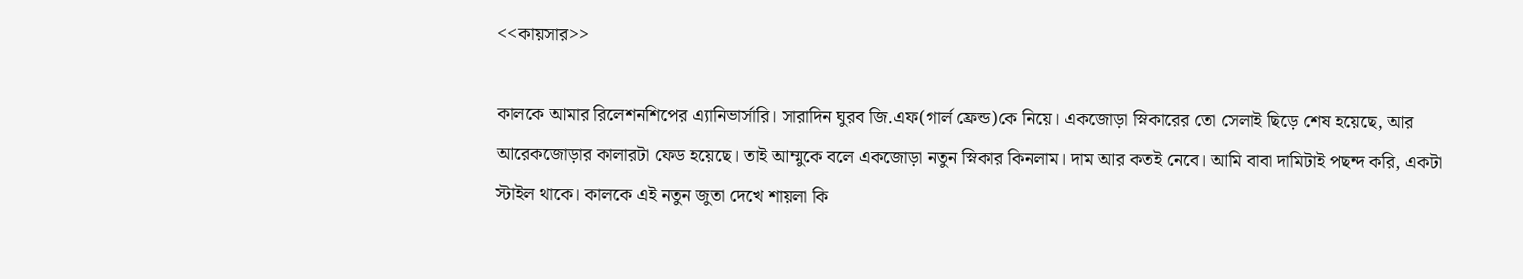<<কায়সার>>

কালকে আমার রিলেশনশিপের এ্যানিভার্সারি। সারাদিন ঘুরব জি.এফ(গার্ল ফ্রেন্ড)কে নিয়ে। একজোড়া স্নিকারের তো সেলাই ছিড়ে শেষ হয়েছে, আর আরেকজোড়ার কালারটা ফেড হয়েছে। তাই আম্মুকে বলে একজোড়া নতুন স্নিকার কিনলাম। দাম আর কতই নেবে। আমি বাবা দামিটাই পছন্দ করি, একটা স্টাইল থাকে। কালকে এই নতুন জুতা দেখে শায়লা কি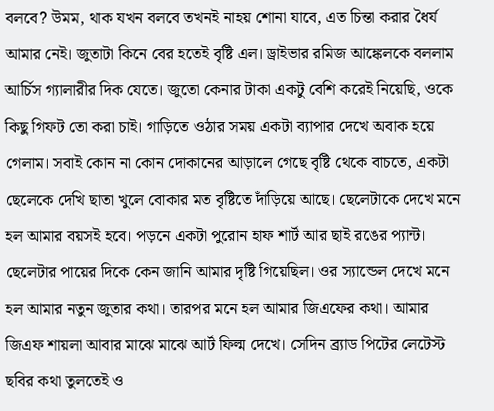বলবে? উমম, থাক যখন বলবে তখনই নাহয় শোনা যাবে, এত চিন্তা করার ধৈর্য আমার নেই। জুতাটা কিনে বের হতেই বৃষ্টি এল। ড্রাইভার রমিজ আঙ্কেলকে বললাম আর্চিস গ্যালারীর দিক যেতে। জুতো কেনার টাকা একটু বেশি করেই নিয়েছি, ওকে কিছু গিফট তো করা চাই। গাড়িতে ওঠার সময় একটা ব্যাপার দেখে অবাক হয়ে গেলাম। সবাই কোন না কোন দোকানের আড়ালে গেছে বৃষ্টি থেকে বাচতে, একটা ছেলেকে দেখি ছাতা খুলে বোকার মত বৃষ্টিতে দাঁড়িয়ে আছে। ছেলেটাকে দেখে মনে হল আমার বয়সই হবে। পড়নে একটা পুরোন হাফ শার্ট আর ছাই রঙের প্যান্ট। ছেলেটার পায়ের দিকে কেন জানি আমার দৃষ্টি গিয়েছিল। ওর স্যান্ডেল দেখে মনে হল আমার নতুন জুতার কথা। তারপর মনে হল আমার জিএফের কথা। আমার জিএফ শায়লা আবার মাঝে মাঝে আর্ট ফিল্ম দেখে। সেদিন ব্র্যাড পিটের লেটেস্ট ছবির কথা তুলতেই ও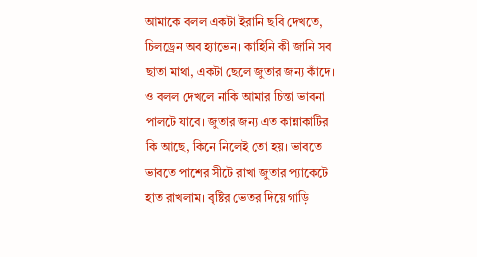আমাকে বলল একটা ইরানি ছবি দেখতে, চিলড্রেন অব হ্যাভেন। কাহিনি কী জানি সব ছাতা মাথা, একটা ছেলে জুতার জন্য কাঁদে। ও বলল দেখলে নাকি আমার চিন্তা ভাবনা পালটে যাবে। জুতার জন্য এত কান্নাকাটির কি আছে, কিনে নিলেই তো হয়। ভাবতে ভাবতে পাশের সীটে রাখা জুতার প্যাকেটে হাত রাখলাম। বৃষ্টির ভেতর দিয়ে গাড়ি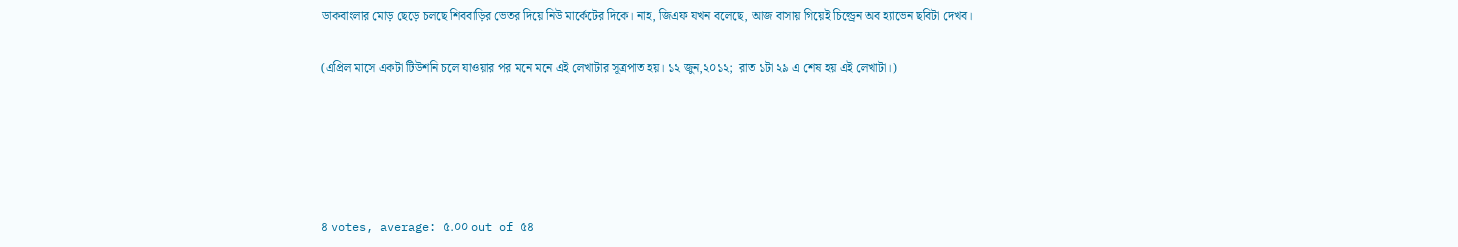ডাকবাংলার মোড় ছেড়ে চলছে শিববাড়ির ভেতর দিয়ে নিউ মার্কেটের দিকে। নাহ, জিএফ যখন বলেছে, আজ বাসায় গিয়েই চিল্ড্রেন অব হ্যাভেন ছবিটা দেখব।

(এপ্রিল মাসে একটা টিউশনি চলে যাওয়ার পর মনে মনে এই লেখাটার সূত্রপাত হয়। ১২ জুন,২০১২;  রাত ১টা ২৯ এ শেষ হয় এই লেখাটা।)





৪ votes, average: ৫.০০ out of ৫৪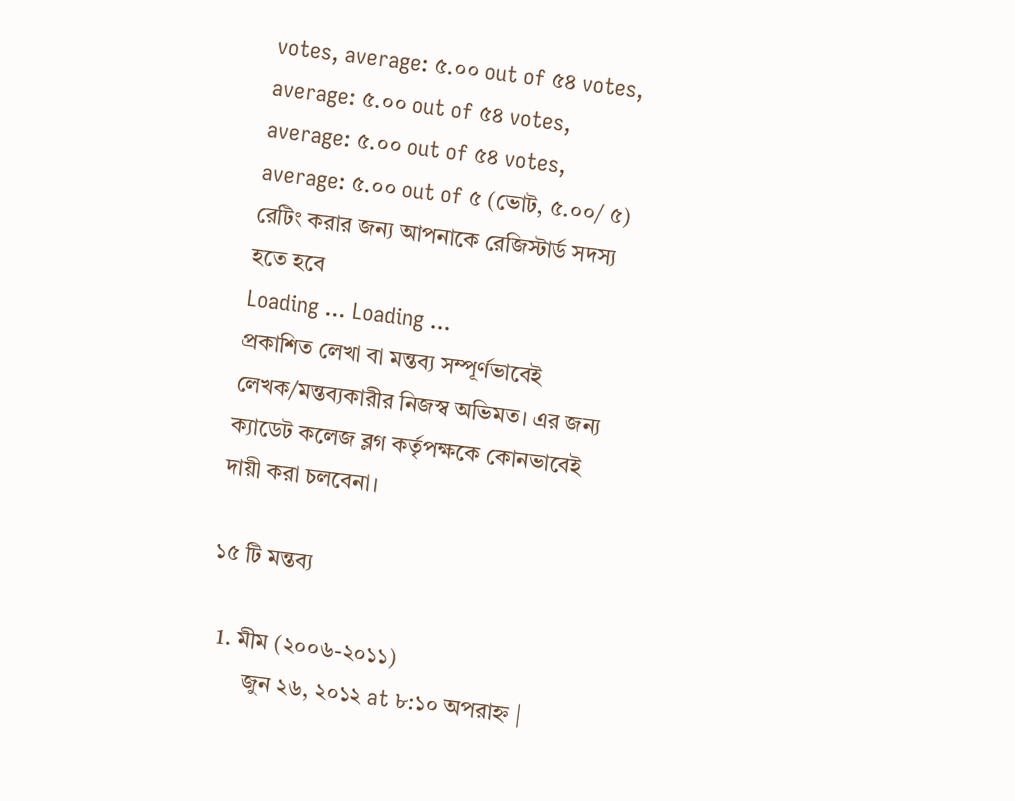votes, average: ৫.০০ out of ৫৪ votes, average: ৫.০০ out of ৫৪ votes, average: ৫.০০ out of ৫৪ votes, average: ৫.০০ out of ৫ (ভোট, ৫.০০/ ৫)
রেটিং করার জন্য আপনাকে রেজিস্টার্ড সদস্য হতে হবে
Loading ... Loading ...
প্রকাশিত লেখা বা মন্তব্য সম্পূর্ণভাবেই লেখক/মন্তব্যকারীর নিজস্ব অভিমত। এর জন্য ক্যাডেট কলেজ ব্লগ কর্তৃপক্ষকে কোনভাবেই দায়ী করা চলবেনা।

১৫ টি মন্তব্য

  1. মীম (২০০৬-২০১১)
       জুন ২৬, ২০১২ at ৮:১০ অপরাহ্ন |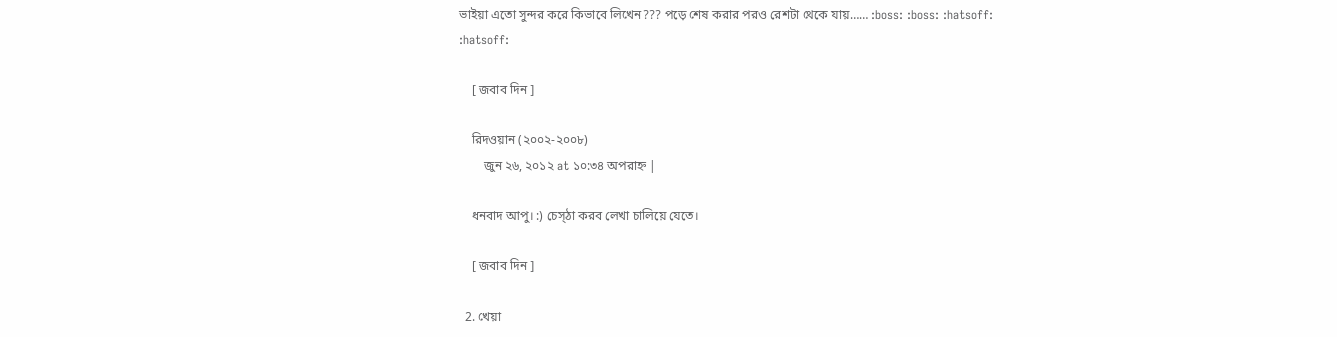ভাইয়া এতো সুন্দর করে কিভাবে লিখেন??? পড়ে শেষ করার পরও রেশটা থেকে যায়…… :boss: :boss: :hatsoff: :hatsoff:

    [ জবাব দিন ]

    রিদওয়ান (২০০২-২০০৮)
        জুন ২৬, ২০১২ at ১০:৩৪ অপরাহ্ন |

    ধনবাদ আপু। :) চেস্ঠা করব লেখা চালিয়ে যেতে।

    [ জবাব দিন ]

  2. খেয়া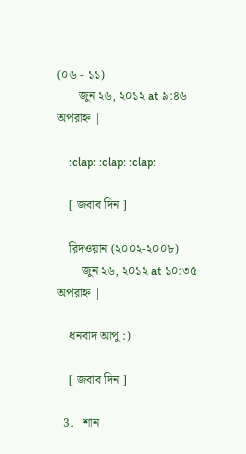(০৬ - ১১)
       জুন ২৬, ২০১২ at ৯:৪৬ অপরাহ্ন |

    :clap: :clap: :clap:

    [ জবাব দিন ]

    রিদওয়ান (২০০২-২০০৮)
        জুন ২৬, ২০১২ at ১০:৩৫ অপরাহ্ন |

    ধনবাদ আপু :)

    [ জবাব দিন ]

  3.   শান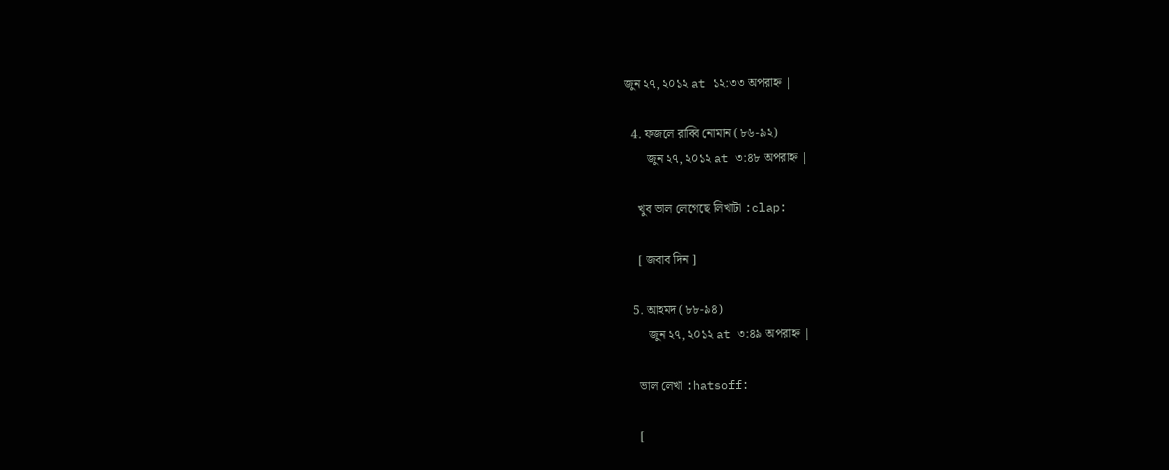জুন ২৭, ২০১২ at ১২:৩৩ অপরাহ্ন |

  4. ফজলে রাব্বি নোমান (৮৬-৯২)
       জুন ২৭, ২০১২ at ৩:৪৮ অপরাহ্ন |

    খুব ভাল লেগেছে লিখাটা :clap:

    [ জবাব দিন ]

  5. আহমদ (৮৮-৯৪)
       জুন ২৭, ২০১২ at ৩:৪৯ অপরাহ্ন |

    ভাল লেখা :hatsoff:

    [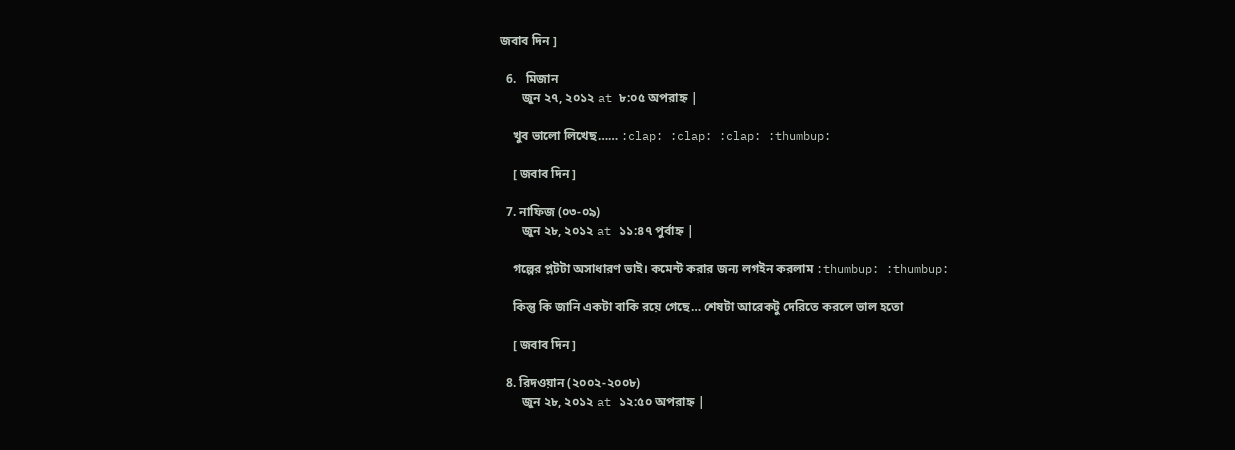জবাব দিন ]

  6.   মিজান
       জুন ২৭, ২০১২ at ৮:০৫ অপরাহ্ন |

    খুব ভালো লিখেছ…… :clap: :clap: :clap: :thumbup:

    [ জবাব দিন ]

  7. নাফিজ (০৩-০৯)
       জুন ২৮, ২০১২ at ১১:৪৭ পুর্বাহ্ন |

    গল্পের প্লটটা অসাধারণ ভাই। কমেন্ট করার জন্য লগইন করলাম :thumbup: :thumbup:

    কিন্তু কি জানি একটা বাকি রয়ে গেছে… শেষটা আরেকটু দেরিতে করলে ভাল হতো

    [ জবাব দিন ]

  8. রিদওয়ান (২০০২-২০০৮)
       জুন ২৮, ২০১২ at ১২:৫০ অপরাহ্ন |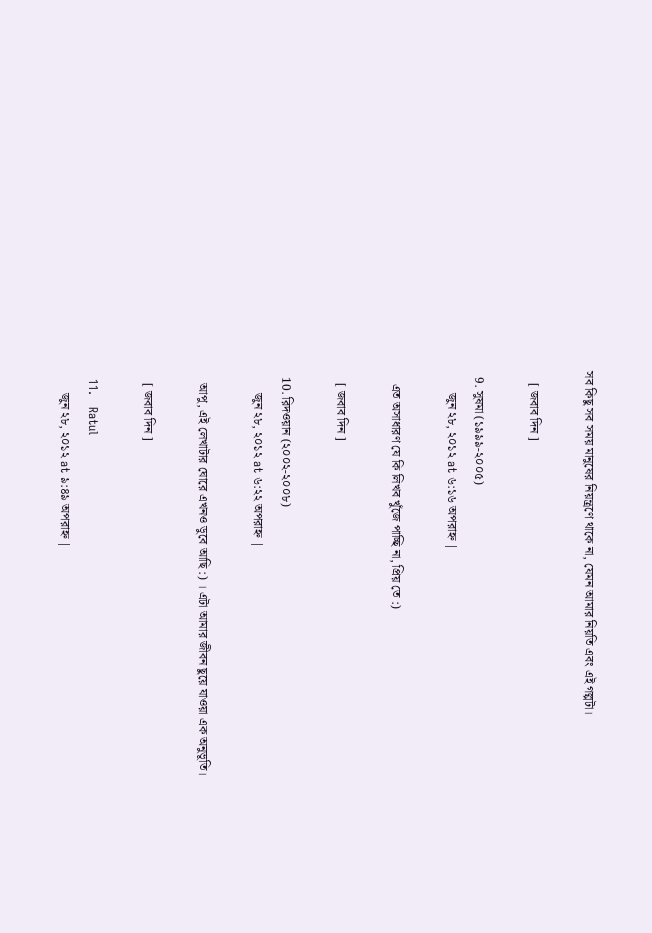সব কিছু সব সময় মানুষের নিয়ন্ত্রণে থাকে না, যেমন আমার নিয়তি এবং এই গল্পটা।

    [ জবাব দিন ]

  9. সুষমা (১৯৯৯-২০০৫)
       জুন ২৮, ২০১২ at ৬:১৬ অপরাহ্ন |

    এত অসাধারণ যে কি লিখব খুঁজে পাচ্ছি না, প্রিয় তে :)

    [ জবাব দিন ]

  10. রিদওয়ান (২০০২-২০০৮)
       জুন ২৮, ২০১২ at ৬:২২ অপরাহ্ন |

    আপু, এই লেখাটার ঘোরে এখনও ডুবে আছি :) । এটা আমার জীবন ছুয়ে যাওয়া এক অনুভূতি।

    [ জবাব দিন ]

  11.   Ratul
       জুন ২৮, ২০১২ at ৯:৪৯ অপরাহ্ন |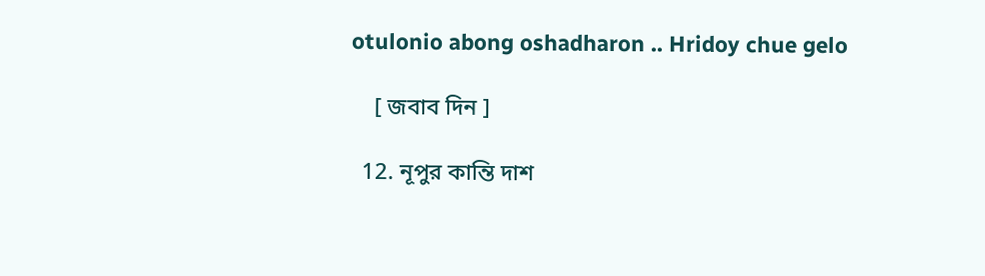otulonio abong oshadharon .. Hridoy chue gelo

    [ জবাব দিন ]

  12. নূপুর কান্তি দাশ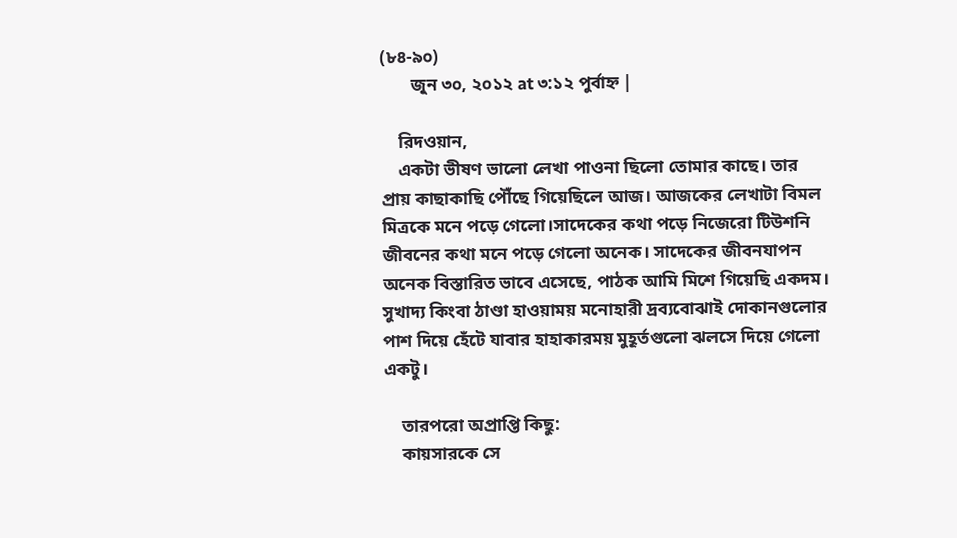(৮৪-৯০)
       জুন ৩০, ২০১২ at ৩:১২ পুর্বাহ্ন |

    রিদওয়ান,
    একটা ভীষণ ভালো লেখা পাওনা ছিলো তোমার কাছে। তার প্রায় কাছাকাছি পৌঁছে গিয়েছিলে আজ। আজকের লেখাটা বিমল মিত্রকে মনে পড়ে গেলো।সাদেকের কথা পড়ে নিজেরো টিউশনি জীবনের কথা মনে পড়ে গেলো অনেক। সাদেকের জীবনযাপন অনেক বিস্তারিত ভাবে এসেছে, পাঠক আমি মিশে গিয়েছি একদম। সুখাদ্য কিংবা ঠাণ্ডা হাওয়াময় মনোহারী দ্রব্যবোঝাই দোকানগুলোর পাশ দিয়ে হেঁটে যাবার হাহাকারময় মুহূর্তগুলো ঝলসে দিয়ে গেলো একটু।

    তারপরো অপ্রাপ্তি কিছু:
    কায়সারকে সে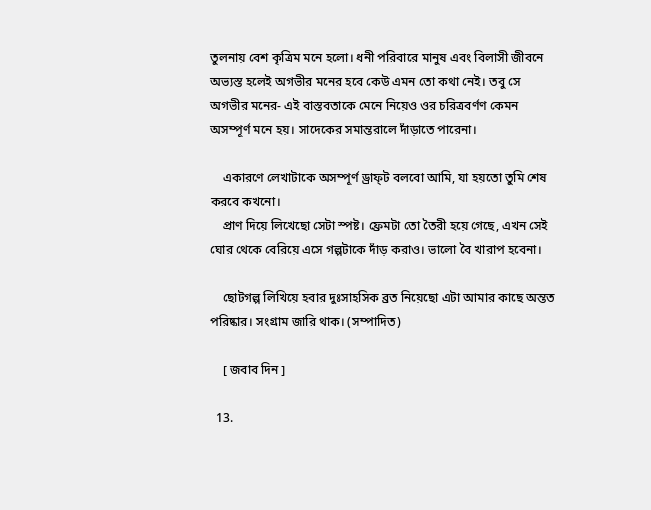তুলনায় বেশ কৃত্রিম মনে হলো। ধনী পরিবারে মানুষ এবং বিলাসী জীবনে অভ্যস্ত হলেই অগভীর মনের হবে কেউ এমন তো কথা নেই। তবু সে অগভীর মনের- এই বাস্তবতাকে মেনে নিয়েও ওর চরিত্রবর্ণণ কেমন অসম্পূর্ণ মনে হয়। সাদেকের সমান্তরালে দাঁড়াতে পারেনা।

    একারণে লেখাটাকে অসম্পূর্ণ ড্রাফ্‌ট বলবো আমি, যা হয়তো তুমি শেষ করবে কখনো।
    প্রাণ দিয়ে লিখেছো সেটা স্পষ্ট। ফ্রেমটা তো তৈরী হয়ে গেছে, এখন সেই ঘোর থেকে বেরিয়ে এসে গল্পটাকে দাঁড় করাও। ভালো বৈ খারাপ হবেনা।

    ছোটগল্প লিখিয়ে হবার দুঃসাহসিক ব্রত নিয়েছো এটা আমার কাছে অন্তত পরিষ্কার। সংগ্রাম জারি থাক। (সম্পাদিত)

    [ জবাব দিন ]

  13.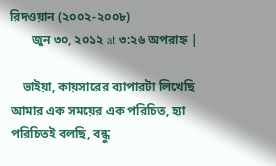রিদওয়ান (২০০২-২০০৮)
       জুন ৩০, ২০১২ at ৩:২৬ অপরাহ্ন |

    ভাইয়া, কায়সারের ব্যাপারটা লিখেছি আমার এক সময়ের এক পরিচিত, হ্যা পরিচিতই বলছি, বন্ধু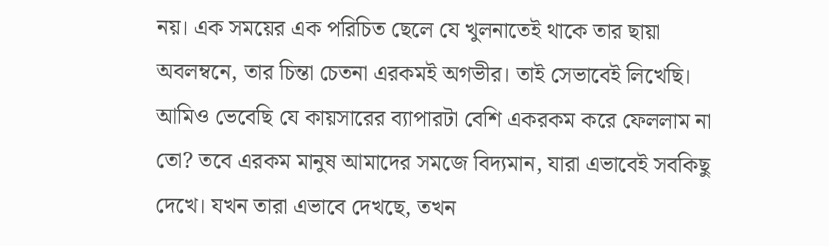নয়। এক সময়ের এক পরিচিত ছেলে যে খুলনাতেই থাকে তার ছায়া অবলম্বনে, তার চিন্তা চেতনা এরকমই অগভীর। তাই সেভাবেই লিখেছি। আমিও ভেবেছি যে কায়সারের ব্যাপারটা বেশি একরকম করে ফেললাম না তো? তবে এরকম মানুষ আমাদের সমজে বিদ্যমান, যারা এভাবেই সবকিছু দেখে। যখন তারা এভাবে দেখছে, তখন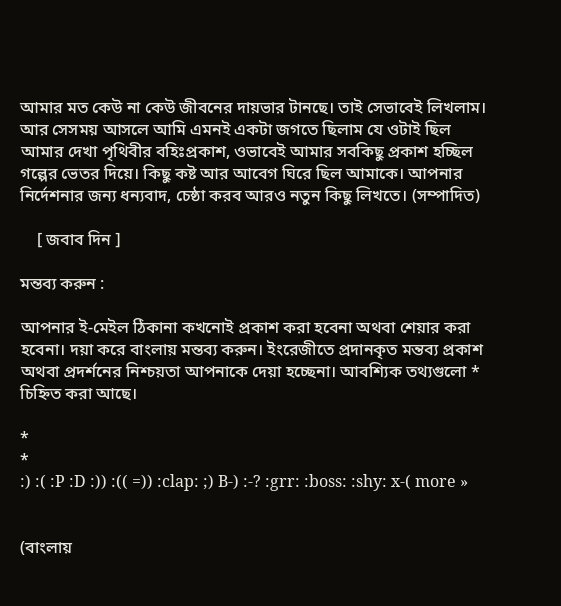আমার মত কেউ না কেউ জীবনের দায়ভার টানছে। তাই সেভাবেই লিখলাম। আর সেসময় আসলে আমি এমনই একটা জগতে ছিলাম যে ওটাই ছিল আমার দেখা পৃথিবীর বহিঃপ্রকাশ, ওভাবেই আমার সবকিছু প্রকাশ হচ্ছিল গল্পের ভেতর দিয়ে। কিছু কষ্ট আর আবেগ ঘিরে ছিল আমাকে। আপনার নির্দেশনার জন্য ধন্যবাদ, চেষ্ঠা করব আরও নতুন কিছু লিখতে। (সম্পাদিত)

    [ জবাব দিন ]

মন্তব্য করুন :

আপনার ই-মেইল ঠিকানা কখনোই প্রকাশ করা হবেনা অথবা শেয়ার করা হবেনা। দয়া করে বাংলায় মন্তব্য করুন। ইংরেজীতে প্রদানকৃত মন্তব্য প্রকাশ অথবা প্রদর্শনের নিশ্চয়তা আপনাকে দেয়া হচ্ছেনা। আবশ্যিক তথ্যগুলো * চিহ্নিত করা আছে।

*
*
:) :( :P :D :)) :(( =)) :clap: ;) B-) :-? :grr: :boss: :shy: x-( more »


(বাংলায়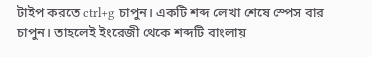টাইপ করতে ctrl+g চাপুন। একটি শব্দ লেখা শেষে স্পেস বার চাপুন। তাহলেই ইংরেজী থেকে শব্দটি বাংলায়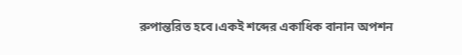রুপান্তরিত হবে।একই শব্দের একাধিক বানান অপশন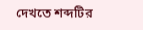দেখতে শব্দটির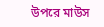উপরে মাউস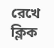রেখে ক্লিক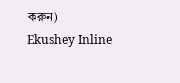করুন)
Ekushey Inline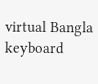virtual Bangla keyboard